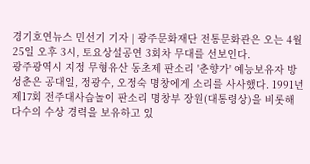경기호연뉴스 민선기 기자 | 광주문화재단 전통문화관은 오는 4월 25일 오후 3시, 토요상설공연 3회차 무대를 선보인다.
광주광역시 지정 무형유산 동초제 판소리 '춘향가' 예능보유자 방성춘은 공대일, 정광수, 오정숙 명창에게 소리를 사사했다. 1991년 제17회 전주대사습놀이 판소리 명창부 장원(대통령상)을 비롯해 다수의 수상 경력을 보유하고 있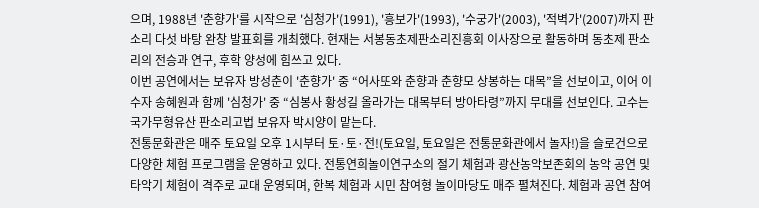으며, 1988년 '춘향가'를 시작으로 '심청가'(1991), '흥보가'(1993), '수궁가'(2003), '적벽가'(2007)까지 판소리 다섯 바탕 완창 발표회를 개최했다. 현재는 서봉동초제판소리진흥회 이사장으로 활동하며 동초제 판소리의 전승과 연구, 후학 양성에 힘쓰고 있다.
이번 공연에서는 보유자 방성춘이 '춘향가' 중 “어사또와 춘향과 춘향모 상봉하는 대목”을 선보이고, 이어 이수자 송혜원과 함께 '심청가' 중 “심봉사 황성길 올라가는 대목부터 방아타령”까지 무대를 선보인다. 고수는 국가무형유산 판소리고법 보유자 박시양이 맡는다.
전통문화관은 매주 토요일 오후 1시부터 토·토·전!(토요일, 토요일은 전통문화관에서 놀자!)을 슬로건으로 다양한 체험 프로그램을 운영하고 있다. 전통연희놀이연구소의 절기 체험과 광산농악보존회의 농악 공연 및 타악기 체험이 격주로 교대 운영되며, 한복 체험과 시민 참여형 놀이마당도 매주 펼쳐진다. 체험과 공연 참여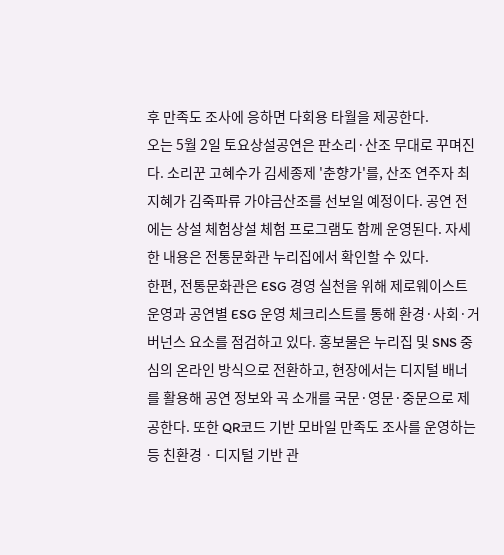후 만족도 조사에 응하면 다회용 타월을 제공한다.
오는 5월 2일 토요상설공연은 판소리·산조 무대로 꾸며진다. 소리꾼 고혜수가 김세종제 '춘향가'를, 산조 연주자 최지혜가 김죽파류 가야금산조를 선보일 예정이다. 공연 전에는 상설 체험상설 체험 프로그램도 함께 운영된다. 자세한 내용은 전통문화관 누리집에서 확인할 수 있다.
한편, 전통문화관은 ESG 경영 실천을 위해 제로웨이스트 운영과 공연별 ESG 운영 체크리스트를 통해 환경·사회·거버넌스 요소를 점검하고 있다. 홍보물은 누리집 및 SNS 중심의 온라인 방식으로 전환하고, 현장에서는 디지털 배너를 활용해 공연 정보와 곡 소개를 국문·영문·중문으로 제공한다. 또한 QR코드 기반 모바일 만족도 조사를 운영하는 등 친환경ㆍ디지털 기반 관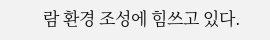람 환경 조성에 힘쓰고 있다.